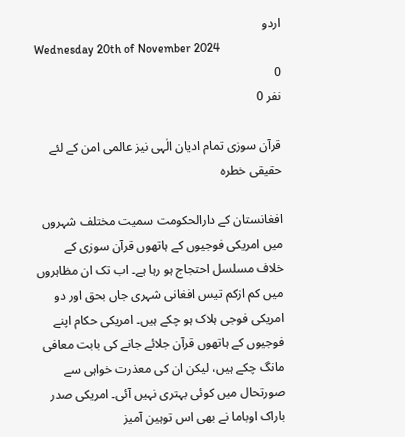اردو
Wednesday 20th of November 2024
0
نفر 0

قرآن سوزی تمام ادیان الٰہی نیز عالمی امن کے لئے حقیقی خطرہ

افغانستان کے دارالحکومت سمیت مختلف شہروں میں امریکی فوجیوں کے ہاتھوں قرآن سوزی کے خلاف مسلسل احتجاج ہو رہا ہے۔ اب تک ان مظاہروں میں کم ازکم تیس افغانی شہری جاں بحق اور دو امریکی فوجی ہلاک ہو چکے ہیں۔ امریکی حکام اپنے فوجیوں کے ہاتھوں قرآن جلائے جانے کی بابت معافی مانگ چکے ہیں، لیکن ان کی معذرت خواہی سے صورتحال میں کوئی بہتری نہیں آئی۔ امریکی صدر باراک اوباما نے بھی اس توہین آمیز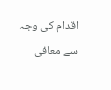اقدام کی وجہ سے معافی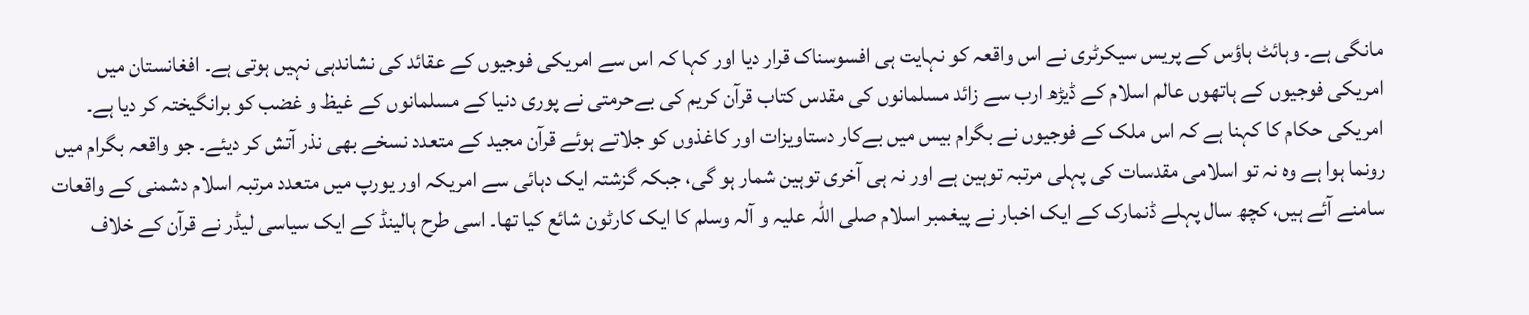مانگی ہے۔ وہائٹ ہاؤس کے پریس سیکرٹری نے اس واقعہ کو نہایت ہی افسوسناک قرار دیا اور کہا کہ اس سے امریکی فوجیوں کے عقائد کی نشاندہی نہیں ہوتی ہے۔ افغانستان میں امریکی فوجیوں کے ہاتھوں عالم اسلام کے ڈیڑھ ارب سے زائد مسلمانوں کی مقدس کتاب قرآن کریم کی بےحرمتی نے پوری دنیا کے مسلمانوں کے غیظ و غضب کو برانگیختہ کر دیا ہے۔ امریکی حکام کا کہنا ہے کہ اس ملک کے فوجیوں نے بگرام بیس میں بےکار دستاویزات اور کاغذوں کو جلاتے ہوئے قرآن مجید کے متعدد نسخے بھی نذر آتش کر دیئے۔ جو واقعہ بگرام میں رونما ہوا ہے وہ نہ تو اسلامی مقدسات کی پہلی مرتبہ توہین ہے اور نہ ہی آخری توہین شمار ہو گی، جبکہ گزشتہ ایک دہائی سے امریکہ اور یورپ میں متعدد مرتبہ اسلام دشمنی کے واقعات سامنے آئے ہیں، کچھ سال پہلے ڈنمارک کے ایک اخبار نے پیغمبر اسلام صلی اللہ علیہ و آلہ وسلم کا ایک کارٹون شائع کیا تھا۔ اسی طرح ہالینڈ کے ایک سیاسی لیڈر نے قرآن کے خلاف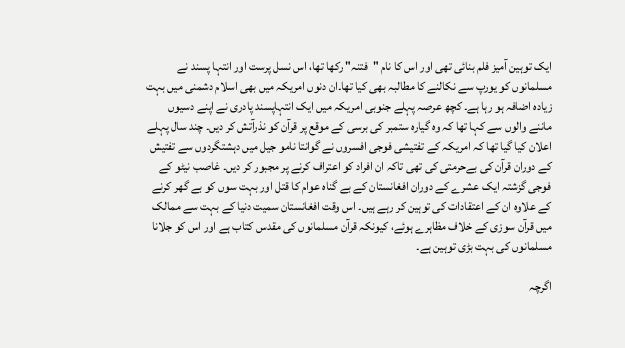ایک توہین آمیز فلم بنائی تھی اور اس کا نام "فتنہ" رکھا تھا، اس نسل پرست اور انتہا پسند نے مسلمانوں کو یورپ سے نکالنے کا مطالبہ بھی کیا تھا۔ان دنوں امریکہ میں بھی اسلام دشمنی میں بہت زیادہ اضافہ ہو رہا ہے۔ کچھ عرصہ پہلے جنوبی امریکہ میں ایک انتہاپسند پادری نے اپنے دسیوں ماننے والوں سے کہا تھا کہ وہ گیارہ ستمبر کی برسی کے موقع پر قرآن کو نذرآتش کر دیں۔ چند سال پہلے اعلان کیا گیا تھا کہ امریکہ کے تفتیشی فوجی افسروں نے گوانتا نامو جیل میں دہشتگردوں سے تفتیش کے دوران قرآن کی بےحرمتی کی تھی تاکہ ان افراد کو اعتراف کرنے پر مجبور کر دیں۔ غاصب نیٹو کے فوجی گزشتہ ایک عشرے کے دوران افغانستان کے بے گناہ عوام کا قتل اور بہت سوں کو بے گھر کرنے کے علاوہ ان کے اعتقادات کی توہین کر رہے ہیں۔ اس وقت افغانستان سمیت دنیا کے بہت سے ممالک میں قرآن سوزی کے خلاف مظاہرے ہوئے، کیونکہ قرآن مسلمانوں کی مقدس کتاب ہے اور اس کو جلانا مسلمانوں کی بہت بڑی توہین ہے۔

اگرچہ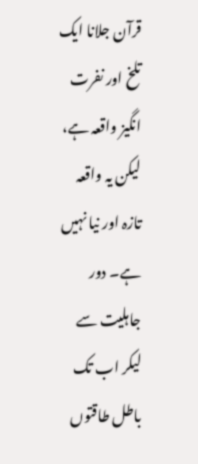قرآن جلانا ایک تلخ اور نفرت انگیز واقعہ ہے، لیکن یہ واقعہ تازہ اور نیا نہیں ہے۔ دور جاہلیت سے لیکر اب تک باطل طاقتوں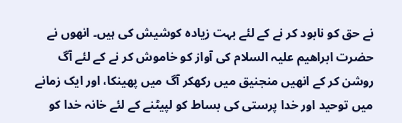نے حق کو نابود کر نے کے لئے بہت زیادہ کوشیش کی ہیں۔ انھوں نے حضرت ابراھیم علیہ السلام کی آواز کو خاموش کر نے کے لئے آگ روشن کر کے انھیں منجنیق میں رکھکر آگ میں پھینکا، اور ایک زمانے میں توحید اور خدا پرستی کی بساط کو لپیٹنے کے لئے خانہ خدا کو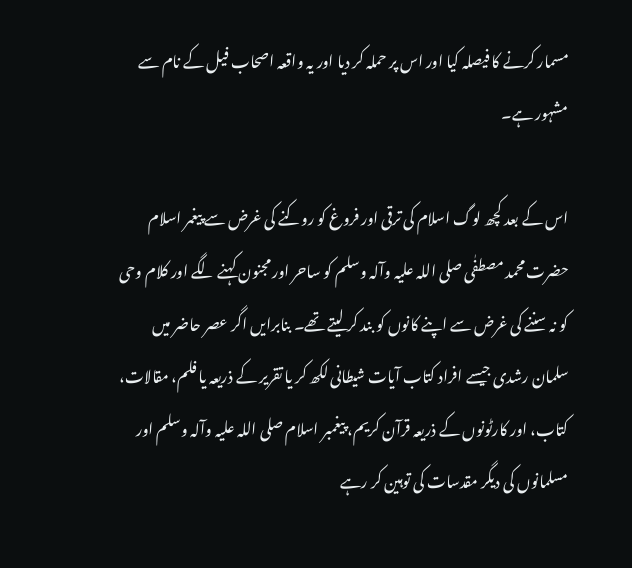مسمار کرنے کا فیصلہ کیا اور اس پر حملہ کر دیا اور یہ واقعہ اصحاب فیل کے نام سے مشہور ہے۔

اس کے بعد کچھ لوگ اسلام کی ترقی اور فروغ کو روکنے کی غرض سے پیغمر اسلام حضرت محمد مصطفٰی صلی اللہ علیہ وآلہ وسلم کو ساحر اور مجنون کہنے لگے اور کلام وحی کو نہ سننے کی غرض سے اپنے کانوں کو بند کر لیتے تھے۔ بنابرایں اگر عصر حاضر میں سلمان رشدی جیسے افراد کتاب آیات شیطانی لکھ کر یا تقریر کے ذریعہ یا فلم، مقالات، کتاب، اور کارٹونوں کے ذریعہ قرآن کریم، پیغمبر اسلام صلی اللہ علیہ وآلہ وسلم اور مسلمانوں کی دیگر مقدسات کی توہین کر رہے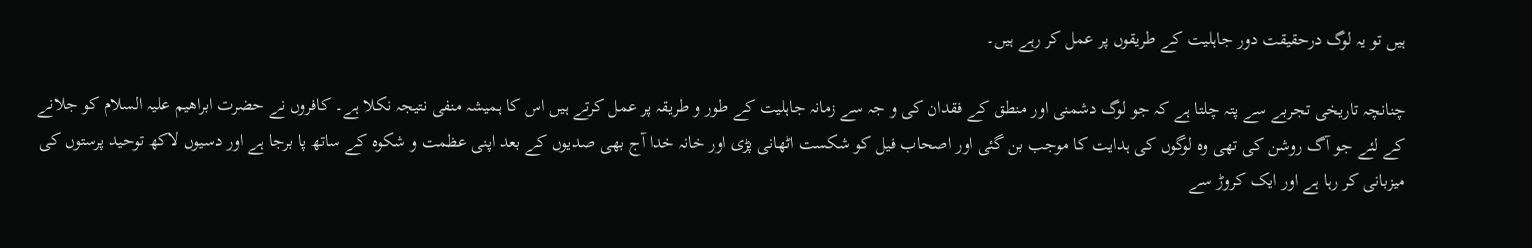ہیں تو یہ لوگ درحقیقت دور جاہلیت کے طریقوں پر عمل کر رہے ہیں۔

چنانچہ تاریخی تجربے سے پتہ چلتا ہے کہ جو لوگ دشمنی اور منطق کے فقدان کی و جہ سے زمانہ جاہلیت کے طور و طریقہ پر عمل کرتے ہیں اس کا ہمیشہ منفی نتیجہ نکلا ہے۔ کافروں نے حضرت ابراھیم علیہ السلام کو جلانے کے لئے جو آگ روشن کی تھی وہ لوگوں کی ہدایت کا موجب بن گئی اور اصحاب فیل کو شکست اٹھانی پڑی اور خانہ خدا آج بھی صدیوں کے بعد اپنی عظمت و شکوہ کے ساتھ پا برجا ہے اور دسیوں لاکھ توحید پرستوں کی میزبانی کر رہا ہے اور ایک کروڑ سے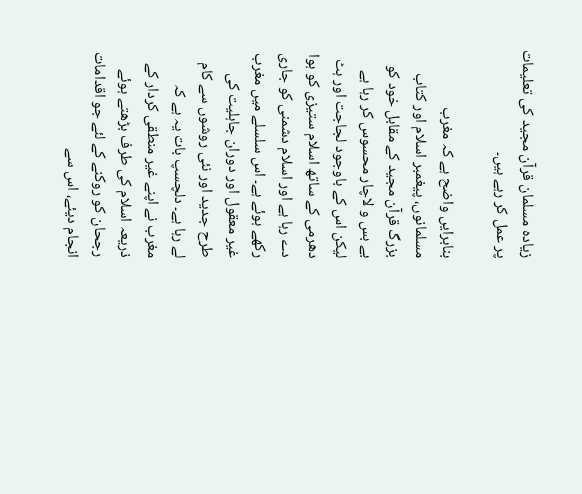زیادہ مسلمان قرآن مجید کی تعلیمات پر عمل کر رہے ہیں۔

بنابرایں واضح ہے کہ مغرب مسلمانوں، پیغمبر اسلام اور کتاب بزرگ قرآن مجید کے مقابل خود کو بے بس و لاچار محسوس کر رہا ہے لیکن اس کے باوجود لجاجت اور ہٹ دھرمی کے ساتھ اسلام ستیزی کو ہوا دے رہا ہے اور اسلام دشمنی کو جاری رکھے ہوئے ہے۔ اس سلسلے میں مغرب غیر معقول اور دوران جاہلیت کی طرح جدید اور نئی روشوں سے کام لے رہا ہے۔ دلچسپ بات یہ ہے کہ مغرب نے اپنے غیر منطقی کردار کے ذریعہ اسلام کی طرف بڑھتے ہوئے رجحان کو روکنے کے لئے جو اقدامات انجام دیئے، اس سے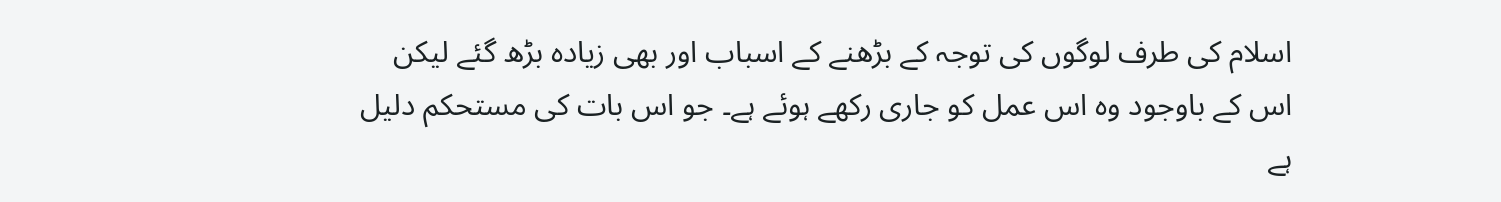اسلام کی طرف لوگوں کی توجہ کے بڑھنے کے اسباب اور بھی زیادہ بڑھ گئے لیکن اس کے باوجود وہ اس عمل کو جاری رکھے ہوئے ہے۔ جو اس بات کی مستحکم دلیل ہے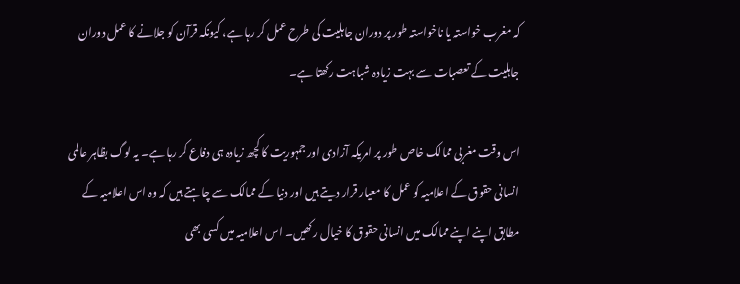کہ مغرب خواستہ یا ناخواستہ طور پر دوران جاہلیت کی طرح عمل کر رہا ہے، کیونکہ قرآن کو جلانے کا عمل دوران جاہلیت کے تعصبات سے بہت زیادہ شباہت رکھتا ہے۔

اس وقت مغربی ممالک خاص طور پر امریکہ آزادی اور جمہوریت کا کچھ زیادہ ہی دفاع کر رہا ہے۔ یہ لوگ بظاہر عالمی انسانی حقوق کے اعلامیہ کو عمل کا معیار قرار دیتے ہیں اور دنیا کے ممالک سے چاہتے ہیں کہ وہ اس اعلامیہ کے مطابق اپنے اپنے ممالک میں انسانی حقوق کا خیال رکھیں۔ اس اعلامیہ میں کسی بھی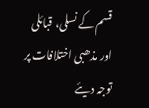قسم کے نسلی، قبائلی اور مذھبی اختلافات پر توجہ دیئے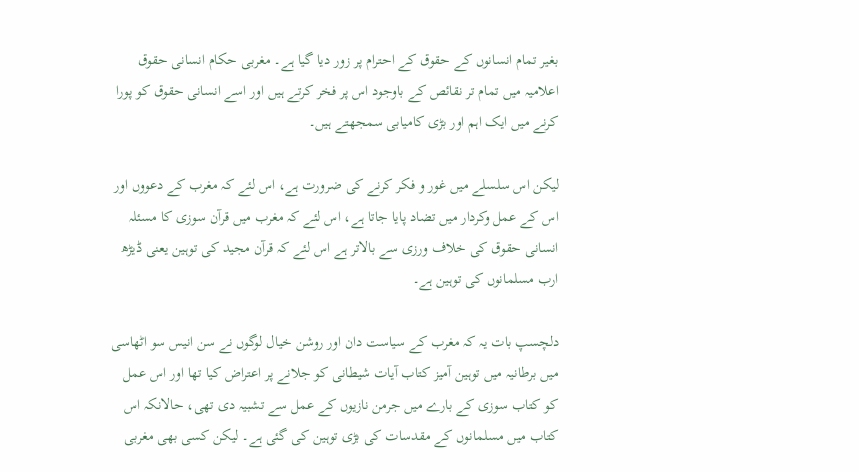بغیر تمام انسانوں کے حقوق کے احترام پر زور دیا گیا ہے۔ مغربی حکام انسانی حقوق اعلامیہ میں تمام تر نقائص کے باوجود اس پر فخر کرتے ہیں اور اسے انسانی حقوق کو پورا کرنے میں ایک اہم اور بڑی کامیابی سمجھتے ہیں۔

لیکن اس سلسلے میں غور و فکر کرنے کی ضرورت ہے، اس لئے کہ مغرب کے دعووں اور اس کے عمل وکردار میں تضاد پایا جاتا ہے، اس لئے کہ مغرب میں قرآن سوزی کا مسئلہ انسانی حقوق کی خلاف ورزی سے بالاتر ہے اس لئے کہ قرآن مجید کی توہین یعنی ڈیڑھ ارب مسلمانوں کی توہین ہے۔

دلچسپ بات یہ کہ مغرب کے سیاست دان اور روشن خیال لوگوں نے سن انیس سو اٹھاسی میں برطانیہ میں توہین آمیز کتاب آیات شیطانی کو جلانے پر اعتراض کیا تھا اور اس عمل کو کتاب سوزی کے بارے میں جرمن نازیوں کے عمل سے تشبیہ دی تھی، حالانکہ اس کتاب میں مسلمانوں کے مقدسات کی بڑی توہین کی گئی ہے۔ لیکن کسی بھی مغربی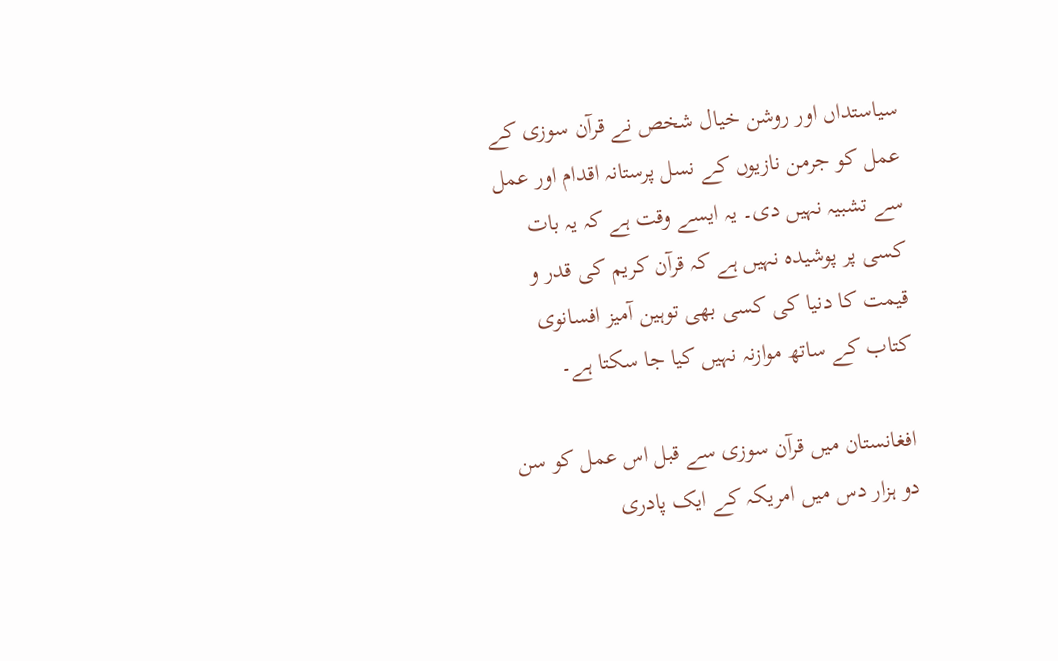سیاستداں اور روشن خیال شخص نے قرآن سوزی کے عمل کو جرمن نازیوں کے نسل پرستانہ اقدام اور عمل سے تشبیہ نہیں دی۔ یہ ایسے وقت ہے کہ یہ بات کسی پر پوشیدہ نہیں ہے کہ قرآن کریم کی قدر و قیمت کا دنیا کی کسی بھی توہین آمیز افسانوی کتاب کے ساتھ موازنہ نہیں کیا جا سکتا ہے۔

افغانستان میں قرآن سوزی سے قبل اس عمل کو سن دو ہزار دس میں امریکہ کے ایک پادری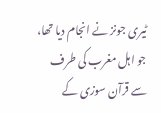ٹیری جونز نے انجام دیا تھا، جو اہل مغرب کی طرف سے قرآن سوزی کے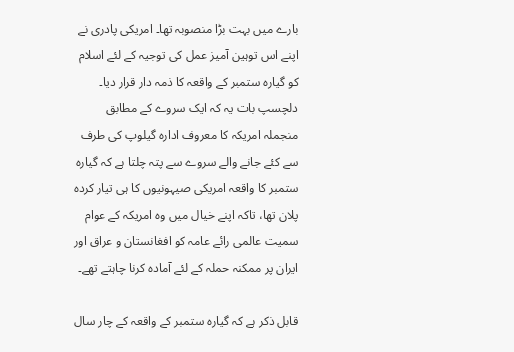بارے میں بہت بڑا منصوبہ تھا۔ امریکی پادری نے اپنے اس توہین آمیز عمل کی توجیہ کے لئے اسلام کو گیارہ ستمبر کے واقعہ کا ذمہ دار قرار دیا۔ دلچسپ بات یہ کہ ایک سروے کے مطابق منجملہ امریکہ کا معروف ادارہ گیلوپ کی طرف سے کئے جانے والے سروے سے پتہ چلتا ہے کہ گیارہ ستمبر کا واقعہ امریکی صیہونیوں کا ہی تیار کردہ پلان تھا، تاکہ اپنے خیال میں وہ امریکہ کے عوام سمیت عالمی رائے عامہ کو افغانستان و عراق اور ایران پر ممکنہ حملہ کے لئے آمادہ کرنا چاہتے تھے۔

قابل ذکر ہے کہ گیارہ ستمبر کے واقعہ کے چار سال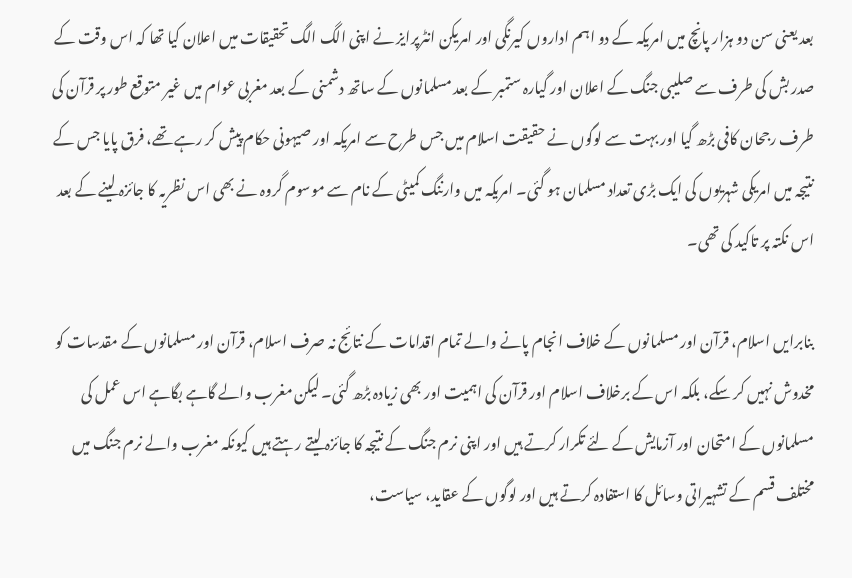بعد یعنی سن دو ہزار پانچ میں امریکہ کے دو اہم اداروں کیرنگی اور امریکن انٹرپرایز نے اپنی الگ الگ تحقیقات میں اعلان کیا تھا کہ اس وقت کے صدر بش کی طرف سے صلیبی جنگ کے اعلان اور گیارہ ستمبر کے بعد مسلمانوں کے ساتھ دشمنی کے بعد مغربی عوام میں غیر متوقع طور پر قرآن کی طرف رجحان کافی بڑھ گیا اور بہت سے لوگوں نے حقیقت اسلام میں جس طرح سے امریکہ اور صیہونی حکام پیش کر رہے تھے، فرق پایا جس کے نتیجہ میں امریکی شہریوں کی ایک بڑی تعداد مسلمان ہو گئی۔ امریکہ میں وارننگ کمیٹی کے نام سے موسوم گروہ نے بھی اس نظریہ کا جائزہ لینے کے بعد اس نکتہ پر تاکید کی تھی۔

بنابرایں اسلام، قرآن اور مسلمانوں کے خلاف انجام پانے والے تمام اقدامات کے نتائج نہ صرف اسلام، قرآن اور مسلمانوں کے مقدسات کو مخدوش نہیں کر سکے، بلکہ اس کے برخلاف اسلام اور قرآن کی اہمیت اور بھی زیادہ بڑھ گئی۔ لیکن مغرب والے گاہے بگاہے اس عمل کی مسلمانوں کے امتحان اور آزمایش کے لئے تکرار کرتے ہیں اور اپنی نرم جنگ کے نتیجہ کا جائزہ لیتے رہتے ہیں کیونکہ مغرب والے نرم جنگ میں مختلف قسم کے تشہیراتی وسائل کا استفادہ کرتے ہیں اور لوگوں کے عقاید، سیاست،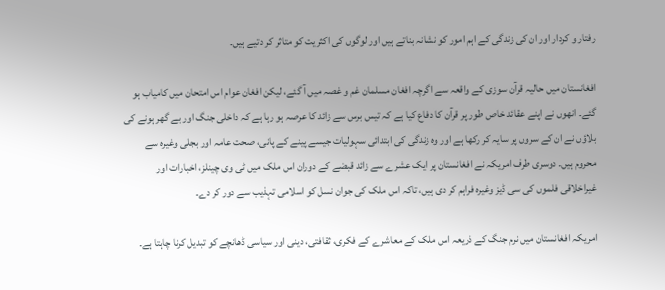رفتار و کردار اور ان کی زندگی کے اہم امور کو نشانہ بناتے ہیں اور لوگوں کی اکثریت کو متاثر کر دتیے ہیں۔

افغانستان میں حالیہ قرآن سوزی کے واقعہ سے اگرچہ افغان مسلمان غم و غصہ میں آ گئے، لیکن افغان عوام اس امتحان میں کامیاب ہو گئے۔ انھوں نے اپنے عقائد خاص طور پر قرآن کا دفاع کیا ہے کہ تیس برس سے زائد کا عرصہ ہو رہا ہے کہ داخلی جنگ اور بے گھر ہونے کی بلاؤں نے ان کے سروں پر سایہ کر رکھا ہے اور وہ زندگی کی ابتدائی سہولیات جیسے پینے کے پانی، صحت عامہ اور بجلی وغیرہ سے محروم ہیں۔ دوسری طرف امریکہ نے افغانستان پر ایک عشرے سے زائد قبضے کے دوران اس ملک میں ٹی وی چینلز، اخبارات اور غیراخلاقی فلموں کی سی ڈیز وغیرہ فراہم کر دی ہیں، تاکہ اس ملک کی جوان نسل کو اسلامی تہذیب سے دور کر دے۔

امریکہ افغانستان میں نرم جنگ کے ذریعہ اس ملک کے معاشرے کے فکری، ثقافتی، دینی اور سیاسی ڈھانچے کو تبدیل کرنا چاہتا ہے۔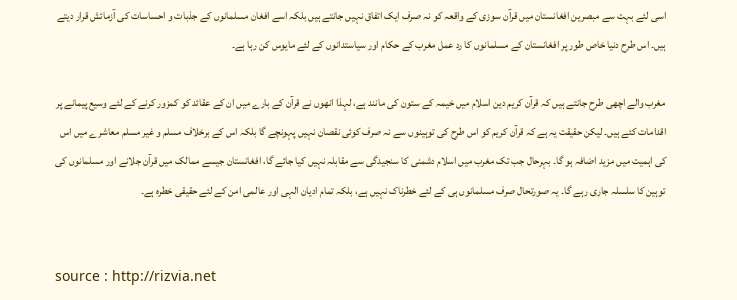اسی لئے بہت سے مبصرین افغانستان میں قرآن سوزی کے واقعہ کو نہ صرف ایک اتفاق نہیں جانتے ہیں بلکہ اسے افغان مسلمانوں کے جذبات و احساسات کی آزمائش قرار دیتے ہیں۔ اس طرح دنیا خاص طور پر افغانستان کے مسلمانوں کا رد عمل مغرب کے حکام اور سیاستدانوں کے لئے مایوس کن رہا ہے۔

مغرب والے اچھی طرح جانتے ہیں کہ قرآن کریم دین اسلام ميں خیمہ کے ستون کی مانند ہے، لہذا انھوں نے قرآن کے بارے میں ان کے عقائد کو کمزور کرنے کے لئے وسیع پیمانے پر اقدامات کئے ہیں۔ لیکن حقیقت یہ ہے کہ قرآن کریم کو اس طرح کی توہینوں سے نہ صرف کوئی نقصان نہیں پہونچے گا بلکہ اس کے برخلاف مسلم و غیر مسلم معاشرے میں اس کی اہمیت میں مزید اضافہ ہو گا۔ بہرحال جب تک مغرب میں اسلام دشمنی کا سنجیدگی سے مقابلہ نہیں کیا جائے گا، افغانستان جیسے ممالک میں قرآن جلانے اور مسلمانوں کی توہین کا سلسلہ جاری رہے گا۔ یہ صورتحال صرف مسلمانوں ہی کے لئے خطرناک نہیں ہے، بلکہ تمام ادیان الہی اور عالمی امن کے لئے حقیقی خطرہ ہے۔


source : http://rizvia.net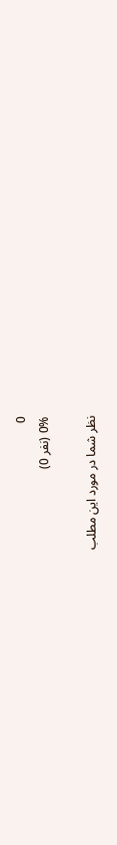0
0% (نفر 0)

نظر شما در مورد این مطلب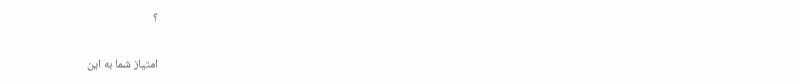؟

امتیاز شما به این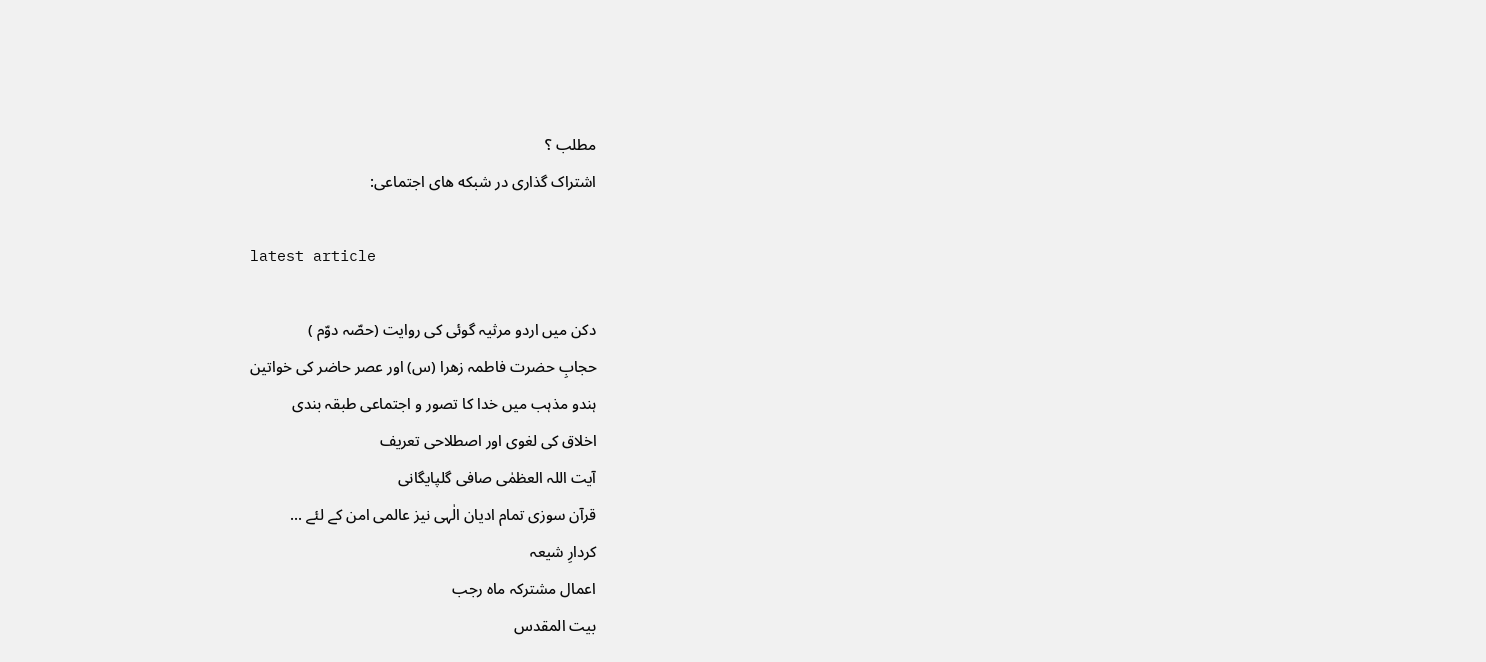مطلب ؟
اشتراک گذاری در شبکه های اجتماعی:

latest article

دکن میں اردو مرثیہ گوئی کی روایت (حصّہ دوّم )
حجابِ حضرت فاطمہ زھرا (س) اور عصر حاضر کی خواتین
ہندو مذہب میں خدا کا تصور و اجتماعی طبقہ بندی
اخلاق کی لغوی اور اصطلاحی تعریف
آیت اللہ العظمٰی صافی گلپایگانی
قرآن سوزی تمام ادیان الٰہی نیز عالمی امن کے لئے ...
کردارِ شیعہ
اعمال مشترکہ ماہ رجب
بیت المقدس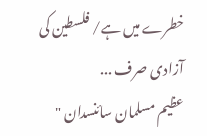خطرے میں ہے/ فلسطین کی آزادی صرف ...
عظیم مسلمان سائنسدان "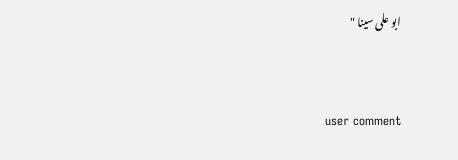ابو علی سینا "


user comment